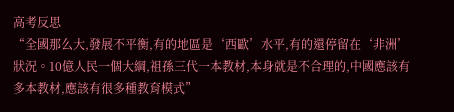高考反思
“全國那么大,發展不平衡,有的地區是‘西歐’水平,有的還停留在‘非洲’狀況。10億人民一個大綱,祖孫三代一本教材,本身就是不合理的,中國應該有多本教材,應該有很多種教育模式”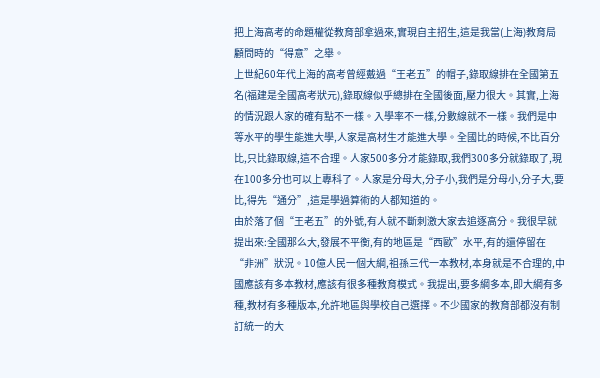把上海高考的命題權從教育部拿過來,實現自主招生,這是我當(上海)教育局顧問時的“得意”之舉。
上世紀60年代上海的高考曾經戴過“王老五”的帽子,錄取線排在全國第五名(福建是全國高考狀元),錄取線似乎總排在全國後面,壓力很大。其實,上海的情況跟人家的確有點不一樣。入學率不一樣,分數線就不一樣。我們是中等水平的學生能進大學,人家是高材生才能進大學。全國比的時候,不比百分比,只比錄取線,這不合理。人家500多分才能錄取,我們300多分就錄取了,現在100多分也可以上專科了。人家是分母大,分子小,我們是分母小,分子大,要比,得先“通分”,這是學過算術的人都知道的。
由於落了個“王老五”的外號,有人就不斷刺激大家去追逐高分。我很早就提出來:全國那么大,發展不平衡,有的地區是“西歐”水平,有的還停留在“非洲”狀況。10億人民一個大綱,祖孫三代一本教材,本身就是不合理的,中國應該有多本教材,應該有很多種教育模式。我提出,要多綱多本,即大綱有多種,教材有多種版本,允許地區與學校自己選擇。不少國家的教育部都沒有制訂統一的大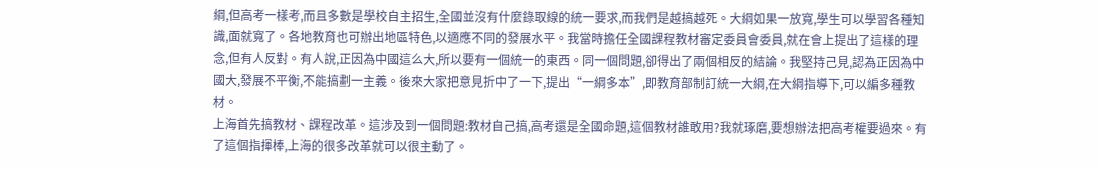綱,但高考一樣考,而且多數是學校自主招生,全國並沒有什麼錄取線的統一要求,而我們是越搞越死。大綱如果一放寬,學生可以學習各種知識,面就寬了。各地教育也可辦出地區特色,以適應不同的發展水平。我當時擔任全國課程教材審定委員會委員,就在會上提出了這樣的理念,但有人反對。有人說,正因為中國這么大,所以要有一個統一的東西。同一個問題,卻得出了兩個相反的結論。我堅持己見,認為正因為中國大,發展不平衡,不能搞劃一主義。後來大家把意見折中了一下,提出“一綱多本”,即教育部制訂統一大綱,在大綱指導下,可以編多種教材。
上海首先搞教材、課程改革。這涉及到一個問題:教材自己搞,高考還是全國命題,這個教材誰敢用?我就琢磨,要想辦法把高考權要過來。有了這個指揮棒,上海的很多改革就可以很主動了。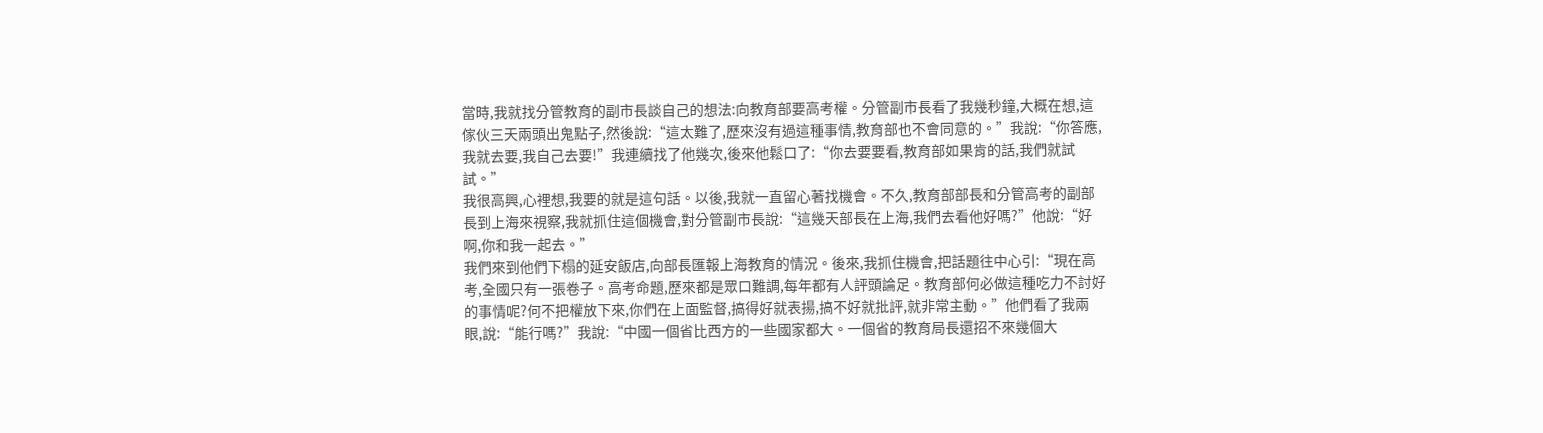當時,我就找分管教育的副市長談自己的想法:向教育部要高考權。分管副市長看了我幾秒鐘,大概在想,這傢伙三天兩頭出鬼點子,然後說:“這太難了,歷來沒有過這種事情,教育部也不會同意的。”我說:“你答應,我就去要,我自己去要!”我連續找了他幾次,後來他鬆口了:“你去要要看,教育部如果肯的話,我們就試試。”
我很高興,心裡想,我要的就是這句話。以後,我就一直留心著找機會。不久,教育部部長和分管高考的副部長到上海來視察,我就抓住這個機會,對分管副市長說:“這幾天部長在上海,我們去看他好嗎?”他說:“好啊,你和我一起去。”
我們來到他們下榻的延安飯店,向部長匯報上海教育的情況。後來,我抓住機會,把話題往中心引:“現在高考,全國只有一張卷子。高考命題,歷來都是眾口難調,每年都有人評頭論足。教育部何必做這種吃力不討好的事情呢?何不把權放下來,你們在上面監督,搞得好就表揚,搞不好就批評,就非常主動。”他們看了我兩眼,說:“能行嗎?”我說:“中國一個省比西方的一些國家都大。一個省的教育局長還招不來幾個大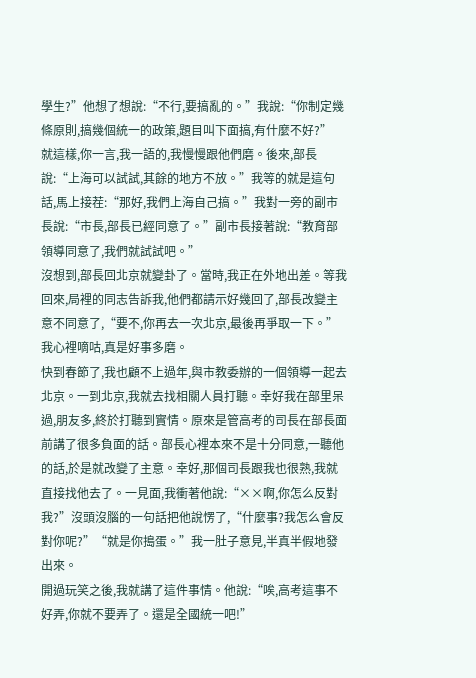學生?”他想了想說:“不行,要搞亂的。”我說:“你制定幾條原則,搞幾個統一的政策,題目叫下面搞,有什麼不好?”
就這樣,你一言,我一語的,我慢慢跟他們磨。後來,部長說:“上海可以試試,其餘的地方不放。”我等的就是這句話,馬上接茬:“那好,我們上海自己搞。”我對一旁的副市長說:“市長,部長已經同意了。”副市長接著說:“教育部領導同意了,我們就試試吧。”
沒想到,部長回北京就變卦了。當時,我正在外地出差。等我回來,局裡的同志告訴我,他們都請示好幾回了,部長改變主意不同意了,“要不,你再去一次北京,最後再爭取一下。”我心裡嘀咕,真是好事多磨。
快到春節了,我也顧不上過年,與市教委辦的一個領導一起去北京。一到北京,我就去找相關人員打聽。幸好我在部里呆過,朋友多,終於打聽到實情。原來是管高考的司長在部長面前講了很多負面的話。部長心裡本來不是十分同意,一聽他的話,於是就改變了主意。幸好,那個司長跟我也很熟,我就直接找他去了。一見面,我衝著他說:“××啊,你怎么反對我?”沒頭沒腦的一句話把他說愣了,“什麼事?我怎么會反對你呢?”“就是你搗蛋。”我一肚子意見,半真半假地發出來。
開過玩笑之後,我就講了這件事情。他說:“唉,高考這事不好弄,你就不要弄了。還是全國統一吧!”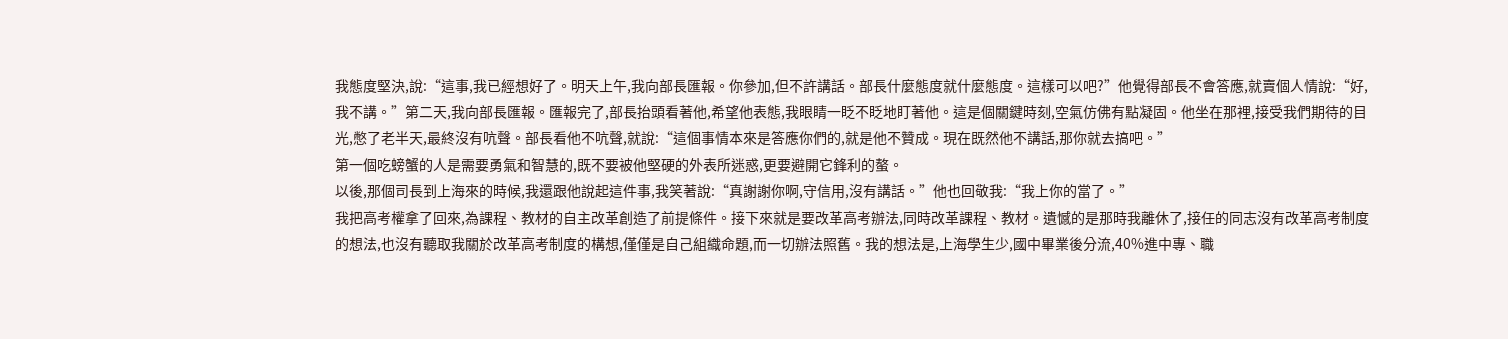我態度堅決,說:“這事,我已經想好了。明天上午,我向部長匯報。你參加,但不許講話。部長什麼態度就什麼態度。這樣可以吧?”他覺得部長不會答應,就賣個人情說:“好,我不講。”第二天,我向部長匯報。匯報完了,部長抬頭看著他,希望他表態,我眼睛一眨不眨地盯著他。這是個關鍵時刻,空氣仿佛有點凝固。他坐在那裡,接受我們期待的目光,憋了老半天,最終沒有吭聲。部長看他不吭聲,就說:“這個事情本來是答應你們的,就是他不贊成。現在既然他不講話,那你就去搞吧。”
第一個吃螃蟹的人是需要勇氣和智慧的,既不要被他堅硬的外表所迷惑,更要避開它鋒利的螯。
以後,那個司長到上海來的時候,我還跟他說起這件事,我笑著說:“真謝謝你啊,守信用,沒有講話。”他也回敬我:“我上你的當了。”
我把高考權拿了回來,為課程、教材的自主改革創造了前提條件。接下來就是要改革高考辦法,同時改革課程、教材。遺憾的是那時我離休了,接任的同志沒有改革高考制度的想法,也沒有聽取我關於改革高考制度的構想,僅僅是自己組織命題,而一切辦法照舊。我的想法是,上海學生少,國中畢業後分流,40%進中專、職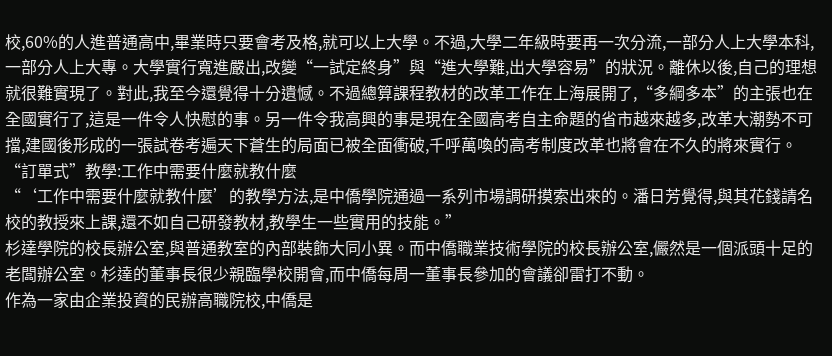校,60%的人進普通高中,畢業時只要會考及格,就可以上大學。不過,大學二年級時要再一次分流,一部分人上大學本科,一部分人上大專。大學實行寬進嚴出,改變“一試定終身”與“進大學難,出大學容易”的狀況。離休以後,自己的理想就很難實現了。對此,我至今還覺得十分遺憾。不過總算課程教材的改革工作在上海展開了,“多綱多本”的主張也在全國實行了,這是一件令人快慰的事。另一件令我高興的事是現在全國高考自主命題的省市越來越多,改革大潮勢不可擋,建國後形成的一張試卷考遍天下蒼生的局面已被全面衝破,千呼萬喚的高考制度改革也將會在不久的將來實行。
“訂單式”教學:工作中需要什麼就教什麼
“‘工作中需要什麼就教什麼’的教學方法,是中僑學院通過一系列市場調研摸索出來的。潘日芳覺得,與其花錢請名校的教授來上課,還不如自己研發教材,教學生一些實用的技能。”
杉達學院的校長辦公室,與普通教室的內部裝飾大同小異。而中僑職業技術學院的校長辦公室,儼然是一個派頭十足的老闆辦公室。杉達的董事長很少親臨學校開會,而中僑每周一董事長參加的會議卻雷打不動。
作為一家由企業投資的民辦高職院校,中僑是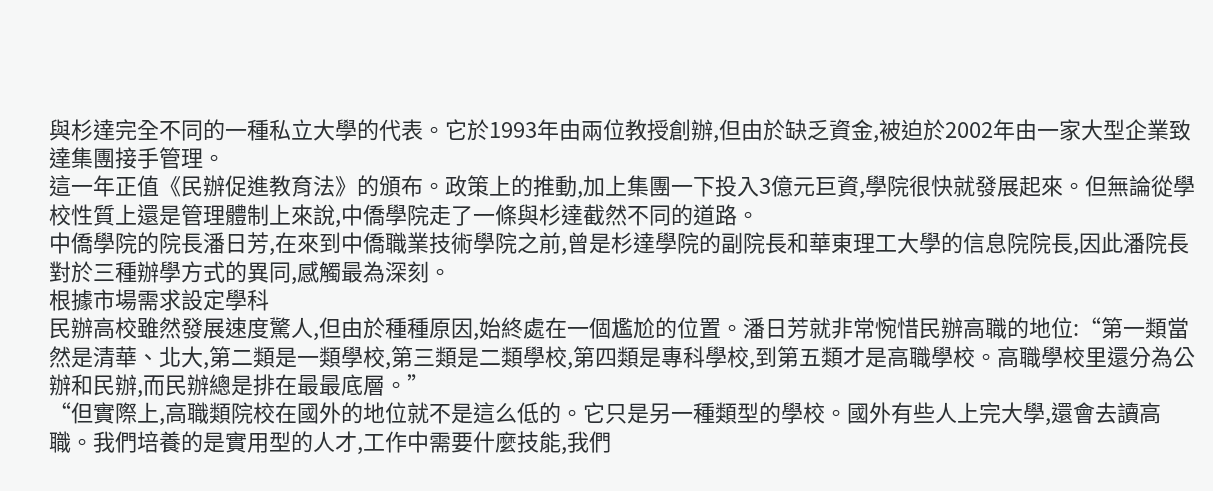與杉達完全不同的一種私立大學的代表。它於1993年由兩位教授創辦,但由於缺乏資金,被迫於2002年由一家大型企業致達集團接手管理。
這一年正值《民辦促進教育法》的頒布。政策上的推動,加上集團一下投入3億元巨資,學院很快就發展起來。但無論從學校性質上還是管理體制上來說,中僑學院走了一條與杉達截然不同的道路。
中僑學院的院長潘日芳,在來到中僑職業技術學院之前,曾是杉達學院的副院長和華東理工大學的信息院院長,因此潘院長對於三種辦學方式的異同,感觸最為深刻。
根據市場需求設定學科
民辦高校雖然發展速度驚人,但由於種種原因,始終處在一個尷尬的位置。潘日芳就非常惋惜民辦高職的地位:“第一類當然是清華、北大,第二類是一類學校,第三類是二類學校,第四類是專科學校,到第五類才是高職學校。高職學校里還分為公辦和民辦,而民辦總是排在最最底層。”
“但實際上,高職類院校在國外的地位就不是這么低的。它只是另一種類型的學校。國外有些人上完大學,還會去讀高職。我們培養的是實用型的人才,工作中需要什麼技能,我們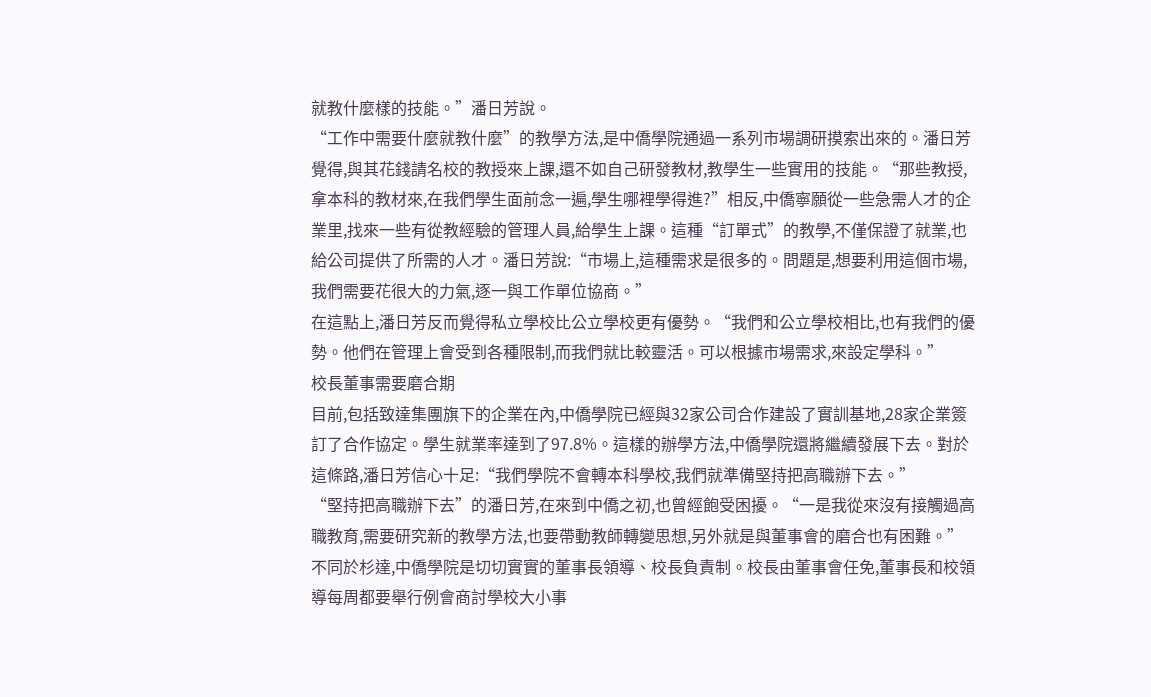就教什麼樣的技能。”潘日芳說。
“工作中需要什麼就教什麼”的教學方法,是中僑學院通過一系列市場調研摸索出來的。潘日芳覺得,與其花錢請名校的教授來上課,還不如自己研發教材,教學生一些實用的技能。“那些教授,拿本科的教材來,在我們學生面前念一遍,學生哪裡學得進?”相反,中僑寧願從一些急需人才的企業里,找來一些有從教經驗的管理人員,給學生上課。這種“訂單式”的教學,不僅保證了就業,也給公司提供了所需的人才。潘日芳說:“市場上,這種需求是很多的。問題是,想要利用這個市場,我們需要花很大的力氣,逐一與工作單位協商。”
在這點上,潘日芳反而覺得私立學校比公立學校更有優勢。“我們和公立學校相比,也有我們的優勢。他們在管理上會受到各種限制,而我們就比較靈活。可以根據市場需求,來設定學科。”
校長董事需要磨合期
目前,包括致達集團旗下的企業在內,中僑學院已經與32家公司合作建設了實訓基地,28家企業簽訂了合作協定。學生就業率達到了97.8%。這樣的辦學方法,中僑學院還將繼續發展下去。對於這條路,潘日芳信心十足:“我們學院不會轉本科學校,我們就準備堅持把高職辦下去。”
“堅持把高職辦下去”的潘日芳,在來到中僑之初,也曾經飽受困擾。“一是我從來沒有接觸過高職教育,需要研究新的教學方法,也要帶動教師轉變思想,另外就是與董事會的磨合也有困難。”
不同於杉達,中僑學院是切切實實的董事長領導、校長負責制。校長由董事會任免,董事長和校領導每周都要舉行例會商討學校大小事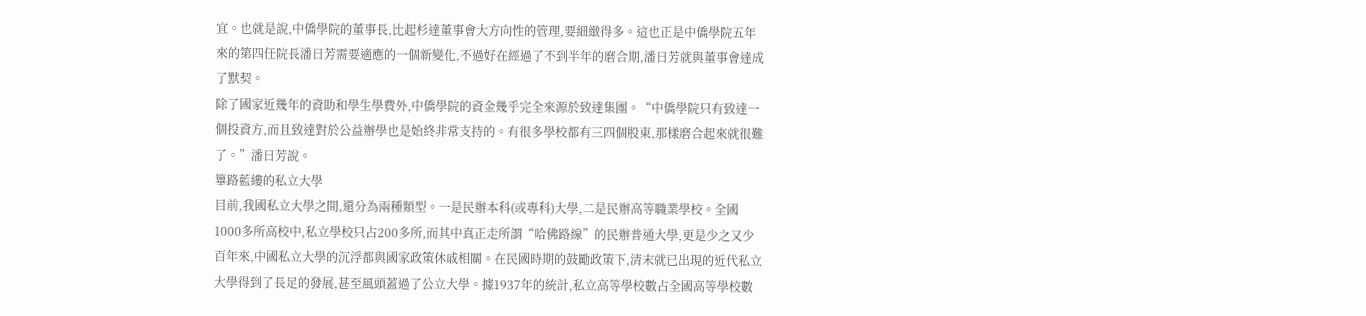宜。也就是說,中僑學院的董事長,比起杉達董事會大方向性的管理,要細緻得多。這也正是中僑學院五年來的第四任院長潘日芳需要適應的一個新變化,不過好在經過了不到半年的磨合期,潘日芳就與董事會達成了默契。
除了國家近幾年的資助和學生學費外,中僑學院的資金幾乎完全來源於致達集團。“中僑學院只有致達一個投資方,而且致達對於公益辦學也是始終非常支持的。有很多學校都有三四個股東,那樣磨合起來就很難了。”潘日芳說。
篳路藍縷的私立大學
目前,我國私立大學之間,還分為兩種類型。一是民辦本科(或專科)大學,二是民辦高等職業學校。全國1000多所高校中,私立學校只占200多所,而其中真正走所謂“哈佛路線”的民辦普通大學,更是少之又少
百年來,中國私立大學的沉浮都與國家政策休戚相關。在民國時期的鼓勵政策下,清末就已出現的近代私立大學得到了長足的發展,甚至風頭蓋過了公立大學。據1937年的統計,私立高等學校數占全國高等學校數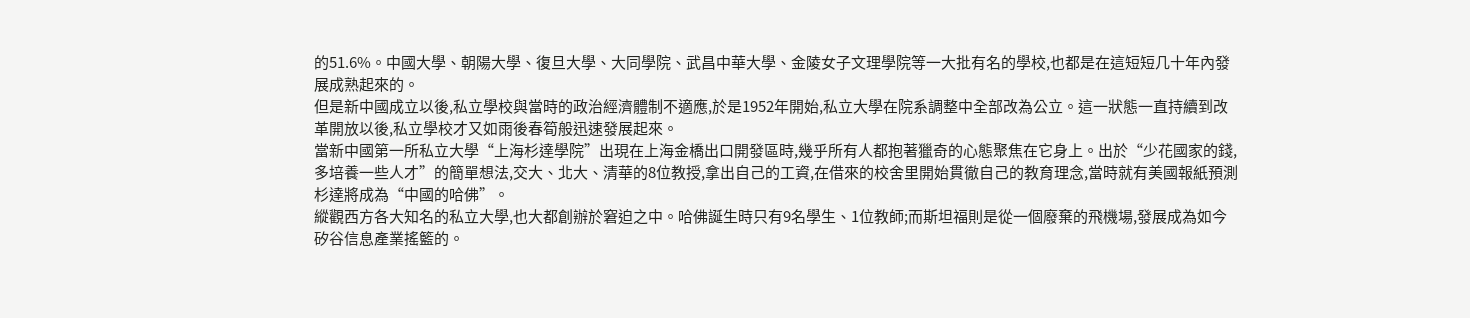的51.6%。中國大學、朝陽大學、復旦大學、大同學院、武昌中華大學、金陵女子文理學院等一大批有名的學校,也都是在這短短几十年內發展成熟起來的。
但是新中國成立以後,私立學校與當時的政治經濟體制不適應,於是1952年開始,私立大學在院系調整中全部改為公立。這一狀態一直持續到改革開放以後,私立學校才又如雨後春筍般迅速發展起來。
當新中國第一所私立大學“上海杉達學院”出現在上海金橋出口開發區時,幾乎所有人都抱著獵奇的心態聚焦在它身上。出於“少花國家的錢,多培養一些人才”的簡單想法,交大、北大、清華的8位教授,拿出自己的工資,在借來的校舍里開始貫徹自己的教育理念,當時就有美國報紙預測杉達將成為“中國的哈佛”。
縱觀西方各大知名的私立大學,也大都創辦於窘迫之中。哈佛誕生時只有9名學生、1位教師;而斯坦福則是從一個廢棄的飛機場,發展成為如今矽谷信息產業搖籃的。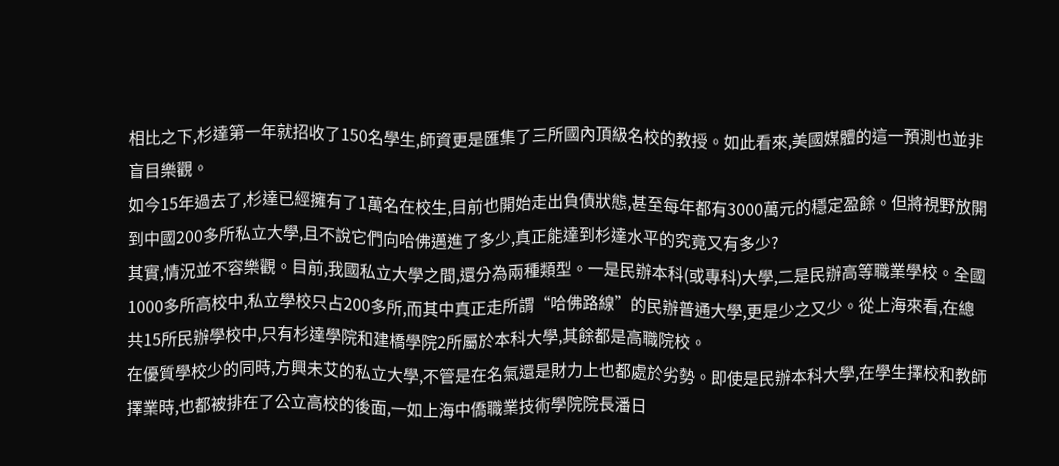相比之下,杉達第一年就招收了150名學生,師資更是匯集了三所國內頂級名校的教授。如此看來,美國媒體的這一預測也並非盲目樂觀。
如今15年過去了,杉達已經擁有了1萬名在校生,目前也開始走出負債狀態,甚至每年都有3000萬元的穩定盈餘。但將視野放開到中國200多所私立大學,且不說它們向哈佛邁進了多少,真正能達到杉達水平的究竟又有多少?
其實,情況並不容樂觀。目前,我國私立大學之間,還分為兩種類型。一是民辦本科(或專科)大學,二是民辦高等職業學校。全國1000多所高校中,私立學校只占200多所,而其中真正走所謂“哈佛路線”的民辦普通大學,更是少之又少。從上海來看,在總共15所民辦學校中,只有杉達學院和建橋學院2所屬於本科大學,其餘都是高職院校。
在優質學校少的同時,方興未艾的私立大學,不管是在名氣還是財力上也都處於劣勢。即使是民辦本科大學,在學生擇校和教師擇業時,也都被排在了公立高校的後面,一如上海中僑職業技術學院院長潘日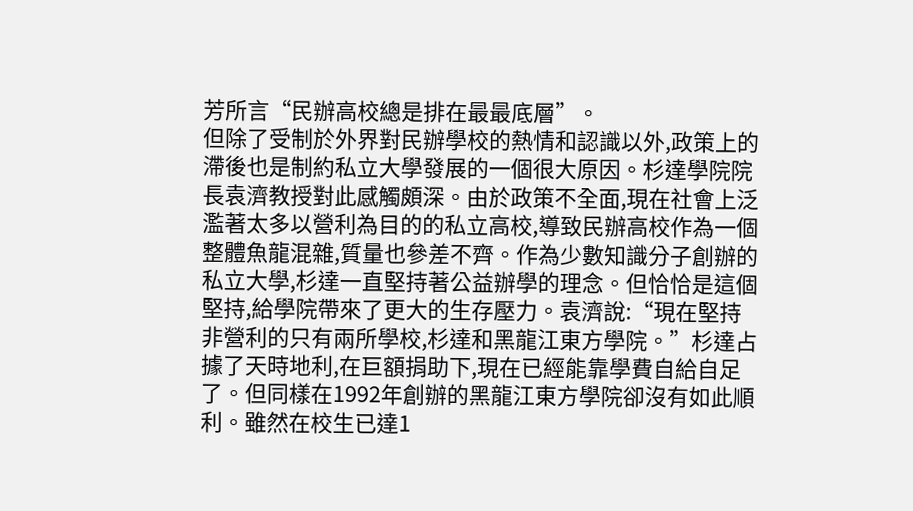芳所言“民辦高校總是排在最最底層”。
但除了受制於外界對民辦學校的熱情和認識以外,政策上的滯後也是制約私立大學發展的一個很大原因。杉達學院院長袁濟教授對此感觸頗深。由於政策不全面,現在社會上泛濫著太多以營利為目的的私立高校,導致民辦高校作為一個整體魚龍混雜,質量也參差不齊。作為少數知識分子創辦的私立大學,杉達一直堅持著公益辦學的理念。但恰恰是這個堅持,給學院帶來了更大的生存壓力。袁濟說:“現在堅持非營利的只有兩所學校,杉達和黑龍江東方學院。”杉達占據了天時地利,在巨額捐助下,現在已經能靠學費自給自足了。但同樣在1992年創辦的黑龍江東方學院卻沒有如此順利。雖然在校生已達1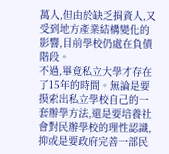萬人,但由於缺乏捐資人,又受到地方產業結構變化的影響,目前學校仍處在負債階段。
不過,畢竟私立大學才存在了15年的時間。無論是要摸索出私立學校自己的一套辦學方法,還是要培養社會對民辦學校的理性認識,抑或是要政府完善一部民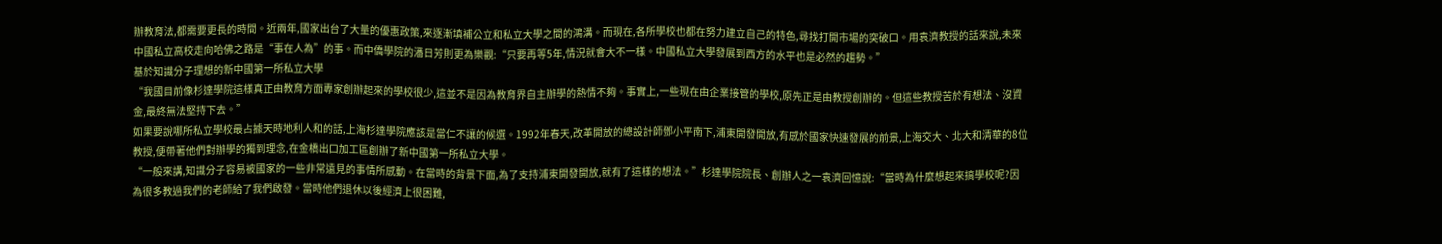辦教育法,都需要更長的時間。近兩年,國家出台了大量的優惠政策,來逐漸填補公立和私立大學之間的鴻溝。而現在,各所學校也都在努力建立自己的特色,尋找打開市場的突破口。用袁濟教授的話來說,未來中國私立高校走向哈佛之路是“事在人為”的事。而中僑學院的潘日芳則更為樂觀:“只要再等5年,情況就會大不一樣。中國私立大學發展到西方的水平也是必然的趨勢。”
基於知識分子理想的新中國第一所私立大學
“我國目前像杉達學院這樣真正由教育方面專家創辦起來的學校很少,這並不是因為教育界自主辦學的熱情不夠。事實上,一些現在由企業接管的學校,原先正是由教授創辦的。但這些教授苦於有想法、沒資金,最終無法堅持下去。”
如果要說哪所私立學校最占據天時地利人和的話,上海杉達學院應該是當仁不讓的候選。1992年春天,改革開放的總設計師鄧小平南下,浦東開發開放,有感於國家快速發展的前景,上海交大、北大和清華的8位教授,便帶著他們對辦學的獨到理念,在金橋出口加工區創辦了新中國第一所私立大學。
“一般來講,知識分子容易被國家的一些非常遠見的事情所感動。在當時的背景下面,為了支持浦東開發開放,就有了這樣的想法。”杉達學院院長、創辦人之一袁濟回憶說:“當時為什麼想起來搞學校呢?因為很多教過我們的老師給了我們啟發。當時他們退休以後經濟上很困難,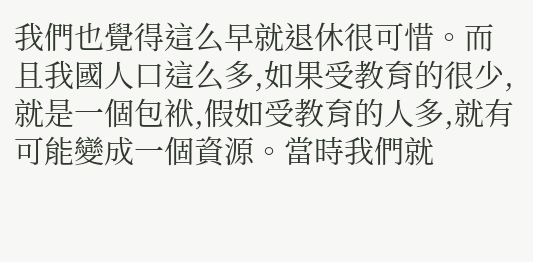我們也覺得這么早就退休很可惜。而且我國人口這么多,如果受教育的很少,就是一個包袱,假如受教育的人多,就有可能變成一個資源。當時我們就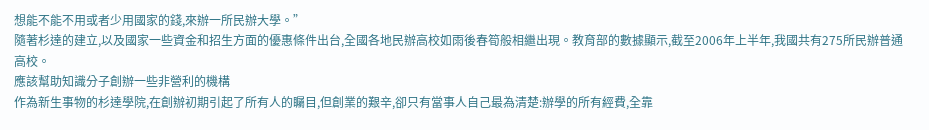想能不能不用或者少用國家的錢,來辦一所民辦大學。”
隨著杉達的建立,以及國家一些資金和招生方面的優惠條件出台,全國各地民辦高校如雨後春筍般相繼出現。教育部的數據顯示,截至2006年上半年,我國共有275所民辦普通高校。
應該幫助知識分子創辦一些非營利的機構
作為新生事物的杉達學院,在創辦初期引起了所有人的矚目,但創業的艱辛,卻只有當事人自己最為清楚:辦學的所有經費,全靠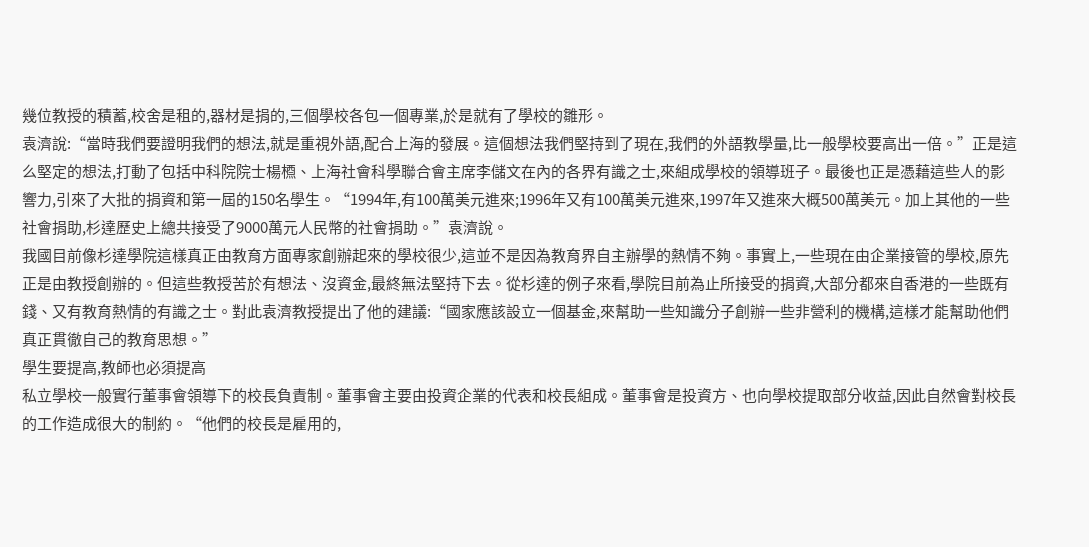幾位教授的積蓄,校舍是租的,器材是捐的,三個學校各包一個專業,於是就有了學校的雛形。
袁濟說:“當時我們要證明我們的想法,就是重視外語,配合上海的發展。這個想法我們堅持到了現在,我們的外語教學量,比一般學校要高出一倍。”正是這么堅定的想法,打動了包括中科院院士楊槱、上海社會科學聯合會主席李儲文在內的各界有識之士,來組成學校的領導班子。最後也正是憑藉這些人的影響力,引來了大批的捐資和第一屆的150名學生。“1994年,有100萬美元進來;1996年又有100萬美元進來,1997年又進來大概500萬美元。加上其他的一些社會捐助,杉達歷史上總共接受了9000萬元人民幣的社會捐助。”袁濟說。
我國目前像杉達學院這樣真正由教育方面專家創辦起來的學校很少,這並不是因為教育界自主辦學的熱情不夠。事實上,一些現在由企業接管的學校,原先正是由教授創辦的。但這些教授苦於有想法、沒資金,最終無法堅持下去。從杉達的例子來看,學院目前為止所接受的捐資,大部分都來自香港的一些既有錢、又有教育熱情的有識之士。對此袁濟教授提出了他的建議:“國家應該設立一個基金,來幫助一些知識分子創辦一些非營利的機構,這樣才能幫助他們真正貫徹自己的教育思想。”
學生要提高,教師也必須提高
私立學校一般實行董事會領導下的校長負責制。董事會主要由投資企業的代表和校長組成。董事會是投資方、也向學校提取部分收益,因此自然會對校長的工作造成很大的制約。“他們的校長是雇用的,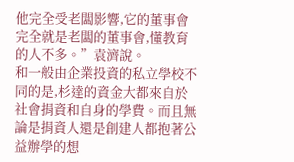他完全受老闆影響,它的董事會完全就是老闆的董事會,懂教育的人不多。”袁濟說。
和一般由企業投資的私立學校不同的是,杉達的資金大都來自於社會捐資和自身的學費。而且無論是捐資人還是創建人都抱著公益辦學的想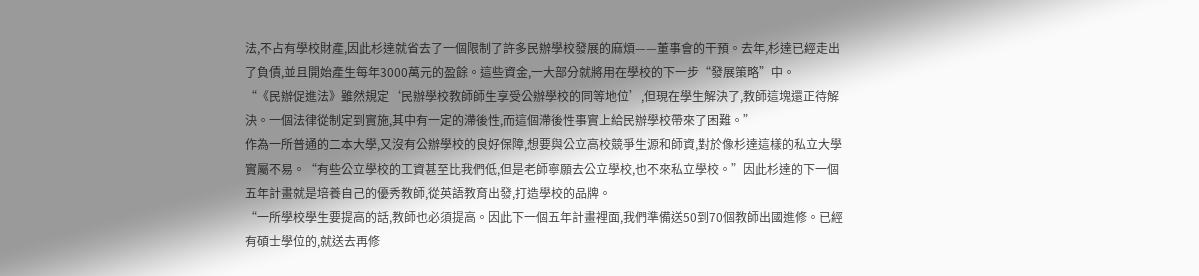法,不占有學校財產,因此杉達就省去了一個限制了許多民辦學校發展的麻煩——董事會的干預。去年,杉達已經走出了負債,並且開始產生每年3000萬元的盈餘。這些資金,一大部分就將用在學校的下一步“發展策略”中。
“《民辦促進法》雖然規定‘民辦學校教師師生享受公辦學校的同等地位’,但現在學生解決了,教師這塊還正待解決。一個法律從制定到實施,其中有一定的滯後性,而這個滯後性事實上給民辦學校帶來了困難。”
作為一所普通的二本大學,又沒有公辦學校的良好保障,想要與公立高校競爭生源和師資,對於像杉達這樣的私立大學實屬不易。“有些公立學校的工資甚至比我們低,但是老師寧願去公立學校,也不來私立學校。”因此杉達的下一個五年計畫就是培養自己的優秀教師,從英語教育出發,打造學校的品牌。
“一所學校學生要提高的話,教師也必須提高。因此下一個五年計畫裡面,我們準備送50到70個教師出國進修。已經有碩士學位的,就送去再修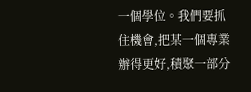一個學位。我們要抓住機會,把某一個專業辦得更好,積聚一部分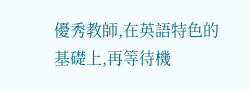優秀教師,在英語特色的基礎上,再等待機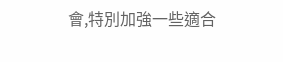會,特別加強一些適合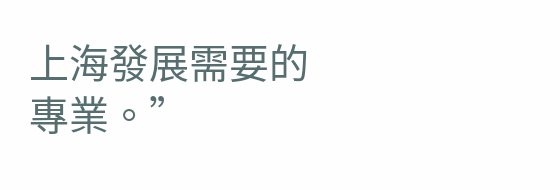上海發展需要的專業。”